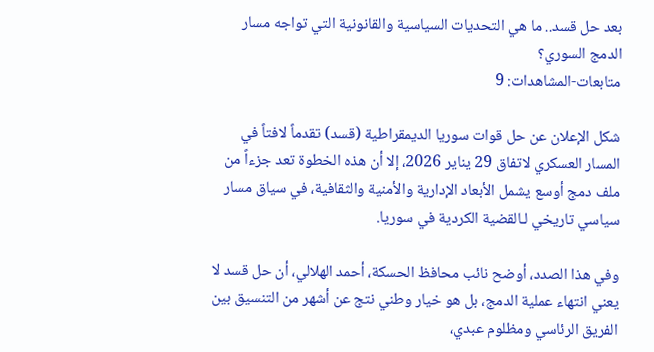بعد حل قسد.. ما هي التحديات السياسية والقانونية التي تواجه مسار الدمج السوري؟
متابعات-المشاهدات: 9

شكل الإعلان عن حل قوات سوريا الديمقراطية (قسد) تقدماً لافتاً في المسار العسكري لاتفاق 29 يناير 2026، إلا أن هذه الخطوة تعد جزءاً من ملف دمج أوسع يشمل الأبعاد الإدارية والأمنية والثقافية، في سياق مسار سياسي تاريخي لـالقضية الكردية في سوريا.

وفي هذا الصدد، أوضح نائب محافظ الحسكة، أحمد الهلالي، أن حل قسد لا يعني انتهاء عملية الدمج، بل هو خيار وطني نتج عن أشهر من التنسيق بين الفريق الرئاسي ومظلوم عبدي،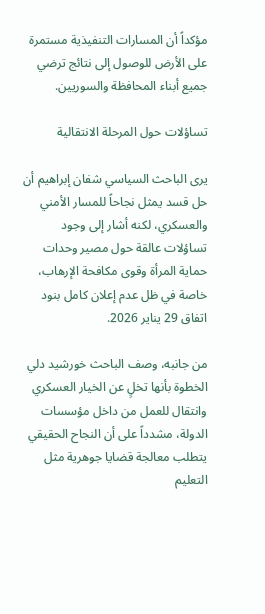مؤكداً أن المسارات التنفيذية مستمرة على الأرض للوصول إلى نتائج ترضي جميع أبناء المحافظة والسوريين.

تساؤلات حول المرحلة الانتقالية

يرى الباحث السياسي شفان إبراهيم أن حل قسد يمثل نجاحاً للمسار الأمني والعسكري، لكنه أشار إلى وجود تساؤلات عالقة حول مصير وحدات حماية المرأة وقوى مكافحة الإرهاب، خاصة في ظل عدم إعلان كامل بنود اتفاق 29 يناير 2026.

من جانبه، وصف الباحث خورشيد دلي الخطوة بأنها تخلٍ عن الخيار العسكري وانتقال للعمل من داخل مؤسسات الدولة، مشدداً على أن النجاح الحقيقي يتطلب معالجة قضايا جوهرية مثل التعليم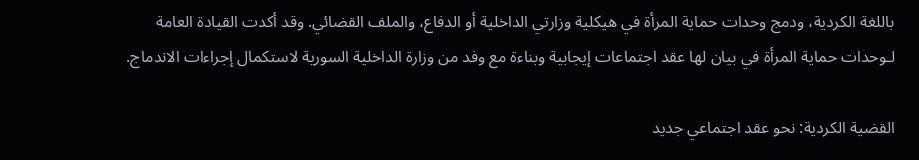باللغة الكردية، ودمج وحدات حماية المرأة في هيكلية وزارتي الداخلية أو الدفاع، والملف القضائي. وقد أكدت القيادة العامة لـوحدات حماية المرأة في بيان لها عقد اجتماعات إيجابية وبناءة مع وفد من وزارة الداخلية السورية لاستكمال إجراءات الاندماج.

القضية الكردية: نحو عقد اجتماعي جديد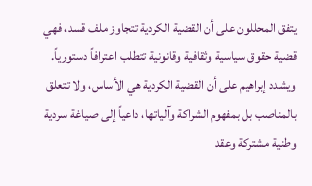يتفق المحللون على أن القضية الكردية تتجاوز ملف قسد، فهي قضية حقوق سياسية وثقافية وقانونية تتطلب اعترافاً دستورياً. ويشدد إبراهيم على أن القضية الكردية هي الأساس، ولا تتعلق بالمناصب بل بمفهوم الشراكة وآلياتها، داعياً إلى صياغة سردية وطنية مشتركة وعقد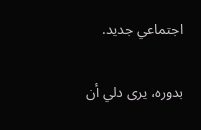اجتماعي جديد.

بدوره، يرى دلي أن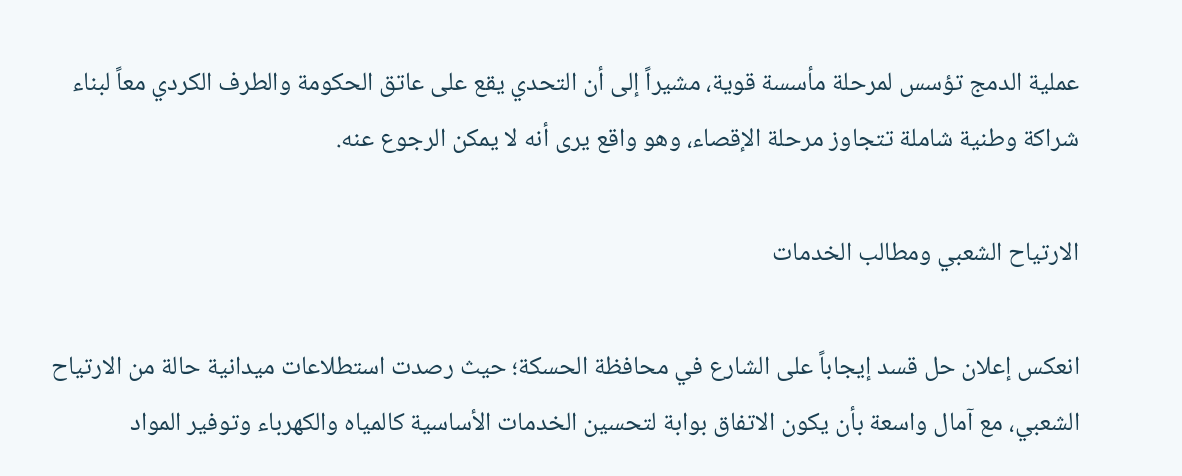عملية الدمج تؤسس لمرحلة مأسسة قوية، مشيراً إلى أن التحدي يقع على عاتق الحكومة والطرف الكردي معاً لبناء شراكة وطنية شاملة تتجاوز مرحلة الإقصاء، وهو واقع يرى أنه لا يمكن الرجوع عنه.

الارتياح الشعبي ومطالب الخدمات

انعكس إعلان حل قسد إيجاباً على الشارع في محافظة الحسكة؛ حيث رصدت استطلاعات ميدانية حالة من الارتياح الشعبي، مع آمال واسعة بأن يكون الاتفاق بوابة لتحسين الخدمات الأساسية كالمياه والكهرباء وتوفير المواد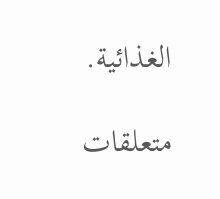الغذائية.

متعلقات